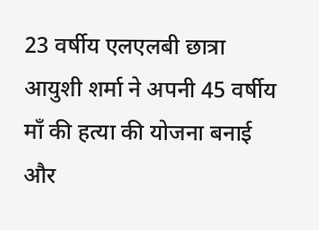23 वर्षीय एलएलबी छात्रा आयुशी शर्मा ने अपनी 45 वर्षीय माँ की हत्या की योजना बनाई और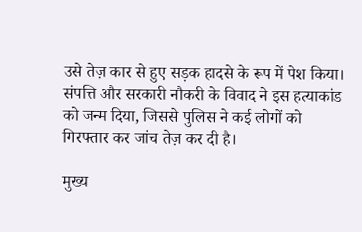उसे तेज़ कार से हुए सड़क हादसे के रूप में पेश किया। संपत्ति और सरकारी नौकरी के विवाद ने इस हत्याकांड को जन्म दिया, जिससे पुलिस ने कई लोगों को गिरफ्तार कर जांच तेज़ कर दी है।

मुख्य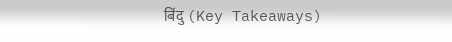बिंदु (Key Takeaways)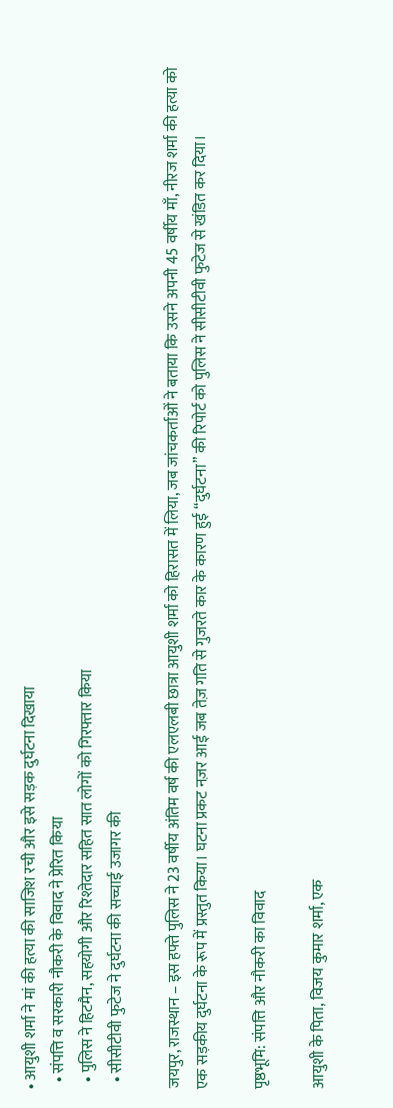• आयुशी शर्मा ने मां की हत्या की साजिश रची और इसे सड़क दुर्घटना दिखाया
  • संपत्ति व सरकारी नौकरी के विवाद ने प्रेरित किया
  • पुलिस ने हिटमैन, सहयोगी और रिश्तेदार सहित सात लोगों को गिरफ्तार किया
  • सीसीटीवी फुटेज ने दुर्घटना की सच्चाई उजागर की

जयपुर, राजस्थान – इस हफ्ते पुलिस ने 23 वर्षीय अंतिम वर्ष की एलएलबी छात्रा आयुशी शर्मा को हिरासत में लिया, जब जांचकर्ताओं ने बताया कि उसने अपनी 45 वर्षीय माँ, नीरज शर्मा की हत्या को एक सड़कीय दुर्घटना के रूप में प्रस्तुत किया। घटना प्रकट नज़र आई जब तेज़ गति से गुजरते कार के कारण हुई “दुर्घटना” की रिपोर्ट को पुलिस ने सीसीटीवी फुटेज से खंडित कर दिया।

पृष्ठभूमि: संपत्ति और नौकरी का विवाद

आयुशी के पिता, विजय कुमार शर्मा, एक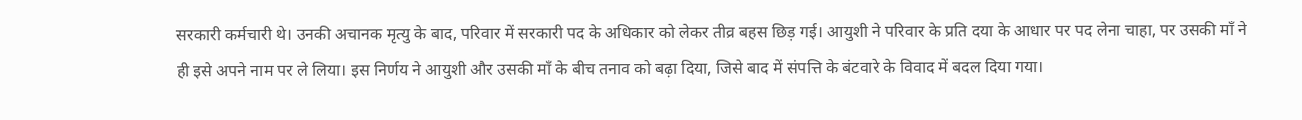सरकारी कर्मचारी थे। उनकी अचानक मृत्यु के बाद, परिवार में सरकारी पद के अधिकार को लेकर तीव्र बहस छिड़ गई। आयुशी ने परिवार के प्रति दया के आधार पर पद लेना चाहा, पर उसकी माँ ने ही इसे अपने नाम पर ले लिया। इस निर्णय ने आयुशी और उसकी माँ के बीच तनाव को बढ़ा दिया, जिसे बाद में संपत्ति के बंटवारे के विवाद में बदल दिया गया।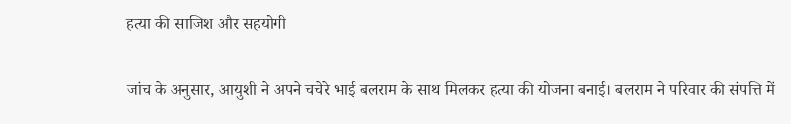हत्या की साजिश और सहयोगी

जांच के अनुसार, आयुशी ने अपने चचेरे भाई बलराम के साथ मिलकर हत्या की योजना बनाई। बलराम ने परिवार की संपत्ति में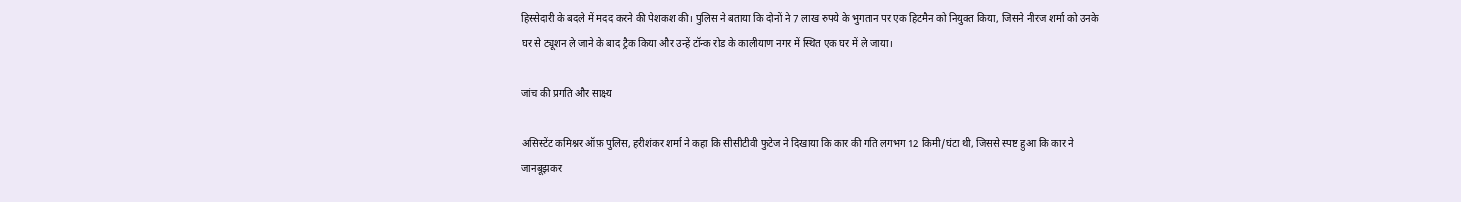हिस्सेदारी के बदले में मदद करने की पेशकश की। पुलिस ने बताया कि दोनों ने 7 लाख रुपये के भुगतान पर एक हिटमैन को नियुक्त किया, जिसने नीरज शर्मा को उनके घर से ट्यूशन ले जाने के बाद ट्रैक किया और उन्हें टॉन्क रोड के कालीयाण नगर में स्थित एक घर में ले जाया।

जांच की प्रगति और साक्ष्य

असिस्टेंट कमिश्नर ऑफ़ पुलिस, हरीशंकर शर्मा ने कहा कि सीसीटीवी फुटेज ने दिखाया कि कार की गति लगभग 12 किमी/घंटा थी, जिससे स्पष्ट हुआ कि कार ने जानबूझकर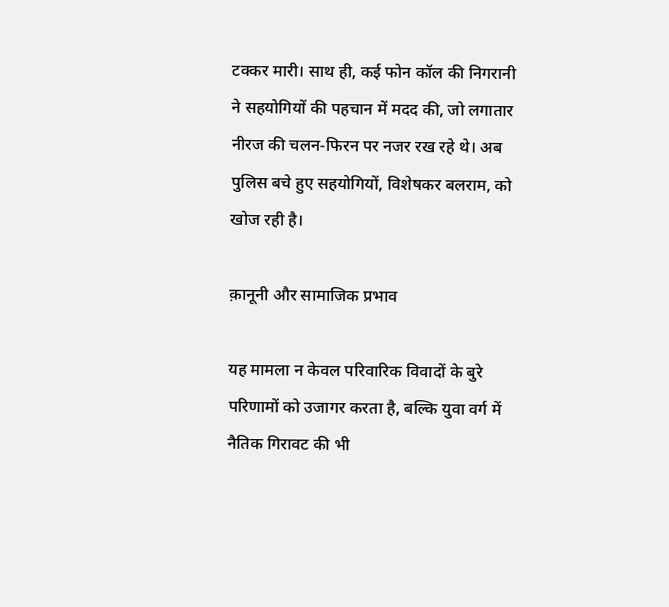टक्कर मारी। साथ ही, कई फोन कॉल की निगरानी ने सहयोगियों की पहचान में मदद की, जो लगातार नीरज की चलन‑फिरन पर नजर रख रहे थे। अब पुलिस बचे हुए सहयोगियों, विशेषकर बलराम, को खोज रही है।

क़ानूनी और सामाजिक प्रभाव

यह मामला न केवल परिवारिक विवादों के बुरे परिणामों को उजागर करता है, बल्कि युवा वर्ग में नैतिक गिरावट की भी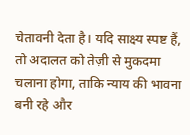चेतावनी देता है। यदि साक्ष्य स्पष्ट हैं, तो अदालत को तेज़ी से मुकदमा चलाना होगा, ताकि न्याय की भावना बनी रहे और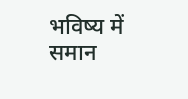भविष्य में समान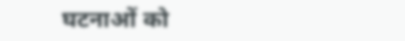घटनाओं को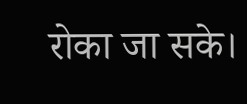रोका जा सके।